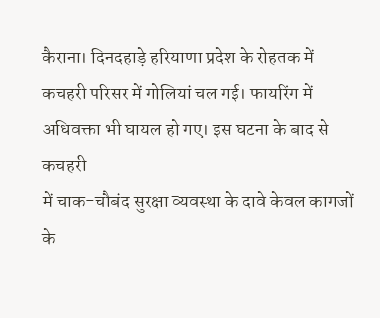कैराना। दिनदहाड़े हरियाणा प्रदेश के रोहतक में कचहरी परिसर में गोलियां चल गई। फायरिंग में अधिवक्ता भी घायल हो गए। इस घटना के बाद से कचहरी
में चाक-चौबंद सुरक्षा व्यवस्था के दावे केवल कागजों के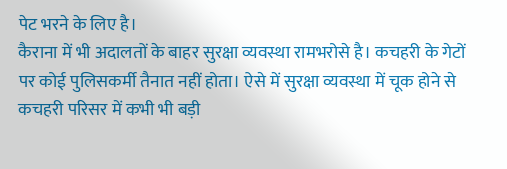पेट भरने के लिए है।
कैराना में भी अदालतों के बाहर सुरक्षा व्यवस्था रामभरोसे है। कचहरी के गेटों पर कोई पुलिसकर्मी तैनात नहीं होता। ऐसे में सुरक्षा व्यवस्था में चूक होने से कचहरी परिसर में कभी भी बड़ी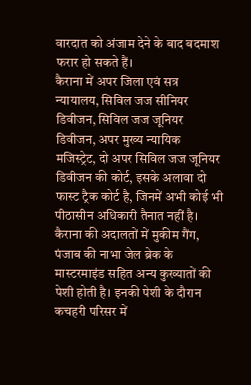वारदात को अंजाम देने के बाद बदमाश फरार हो सकते हैं।
कैराना में अपर जिला एवं सत्र न्यायालय, सिविल जज सीनियर डिवीजन, सिविल जज जूनियर डिवीजन, अपर मुख्य न्यायिक मजिस्ट्रेट, दो अपर सिविल जज जूनियर डिवीजन की कोर्ट, इसके अलावा दो फास्ट ट्रैक कोर्ट है, जिनमें अभी कोई भी पीठासीन अधिकारी तैनात नहीं है। कैराना की अदालतों में मुकीम गैंग, पंजाब की नाभा जेल ब्रेक के मास्टरमाइंड सहित अन्य कुख्यातों की पेशी होती है। इनकी पेशी के दौरान कचहरी परिसर में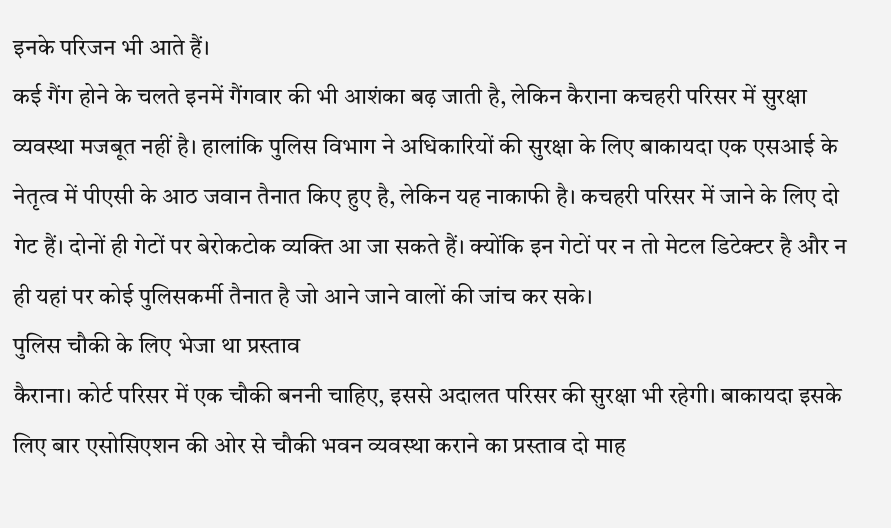इनके परिजन भी आते हैं।
कई गैंग होने के चलते इनमें गैंगवार की भी आशंका बढ़ जाती है, लेकिन कैराना कचहरी परिसर में सुरक्षा व्यवस्था मजबूत नहीं है। हालांकि पुलिस विभाग ने अधिकारियों की सुरक्षा के लिए बाकायदा एक एसआई के नेतृत्व में पीएसी के आठ जवान तैनात किए हुए है, लेकिन यह नाकाफी है। कचहरी परिसर में जाने के लिए दो गेट हैं। दोनों ही गेटों पर बेरोकटोक व्यक्ति आ जा सकते हैं। क्योंकि इन गेटों पर न तो मेटल डिटेक्टर है और न ही यहां पर कोई पुलिसकर्मी तैनात है जो आने जाने वालों की जांच कर सके।
पुलिस चौकी के लिए भेजा था प्रस्ताव
कैराना। कोर्ट परिसर में एक चौकी बननी चाहिए, इससे अदालत परिसर की सुरक्षा भी रहेगी। बाकायदा इसके लिए बार एसोसिएशन की ओर से चौकी भवन व्यवस्था कराने का प्रस्ताव दो माह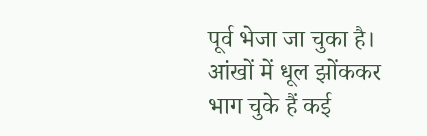पूर्व भेजा जा चुका है।
आंखों में धूल झोंककर भाग चुके हैं कई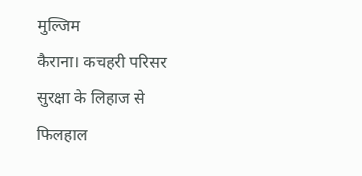मुल्जिम
कैराना। कचहरी परिसर सुरक्षा के लिहाज से फिलहाल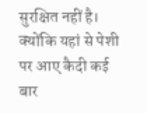सुरक्षित नहीं है। क्योंकि यहां से पेशी पर आए कैदी कई बार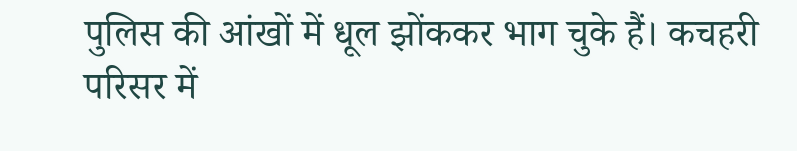पुलिस की आंखों में धूल झोंककर भाग चुके हैं। कचहरी परिसर में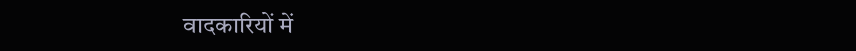वादकारियों में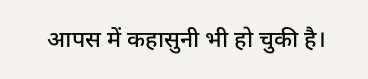आपस में कहासुनी भी हो चुकी है।